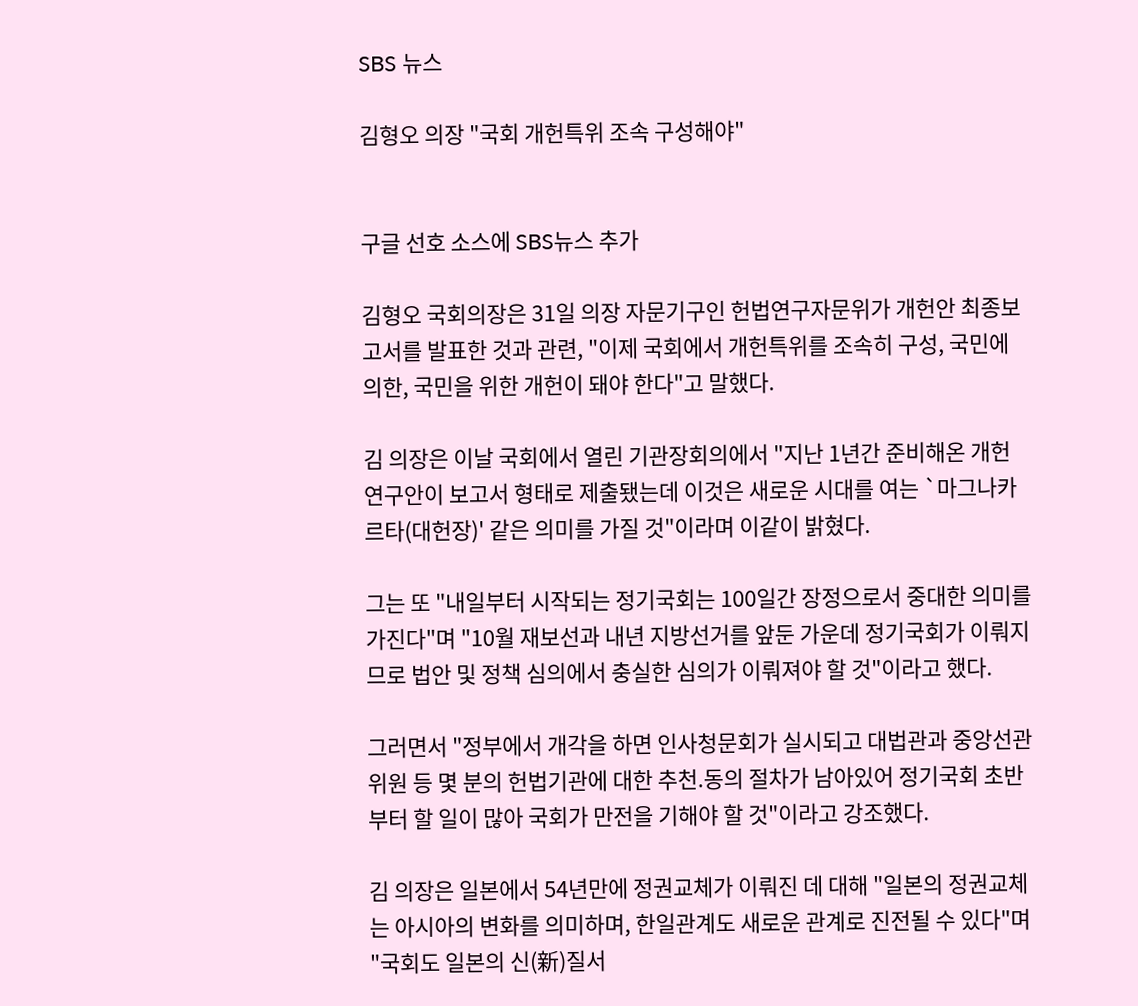SBS 뉴스

김형오 의장 "국회 개헌특위 조속 구성해야"


구글 선호 소스에 SBS뉴스 추가

김형오 국회의장은 31일 의장 자문기구인 헌법연구자문위가 개헌안 최종보고서를 발표한 것과 관련, "이제 국회에서 개헌특위를 조속히 구성, 국민에 의한, 국민을 위한 개헌이 돼야 한다"고 말했다.

김 의장은 이날 국회에서 열린 기관장회의에서 "지난 1년간 준비해온 개헌 연구안이 보고서 형태로 제출됐는데 이것은 새로운 시대를 여는 `마그나카르타(대헌장)' 같은 의미를 가질 것"이라며 이같이 밝혔다.

그는 또 "내일부터 시작되는 정기국회는 100일간 장정으로서 중대한 의미를 가진다"며 "10월 재보선과 내년 지방선거를 앞둔 가운데 정기국회가 이뤄지므로 법안 및 정책 심의에서 충실한 심의가 이뤄져야 할 것"이라고 했다.

그러면서 "정부에서 개각을 하면 인사청문회가 실시되고 대법관과 중앙선관위원 등 몇 분의 헌법기관에 대한 추천.동의 절차가 남아있어 정기국회 초반부터 할 일이 많아 국회가 만전을 기해야 할 것"이라고 강조했다.

김 의장은 일본에서 54년만에 정권교체가 이뤄진 데 대해 "일본의 정권교체는 아시아의 변화를 의미하며, 한일관계도 새로운 관계로 진전될 수 있다"며 "국회도 일본의 신(新)질서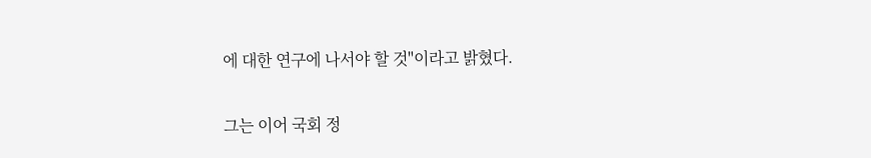에 대한 연구에 나서야 할 것"이라고 밝혔다.

그는 이어 국회 정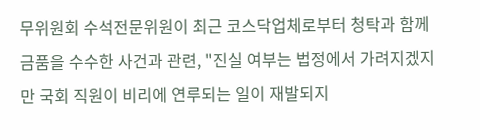무위원회 수석전문위원이 최근 코스닥업체로부터 청탁과 함께 금품을 수수한 사건과 관련, "진실 여부는 법정에서 가려지겠지만 국회 직원이 비리에 연루되는 일이 재발되지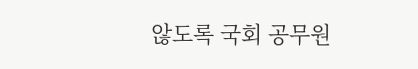않도록 국회 공무원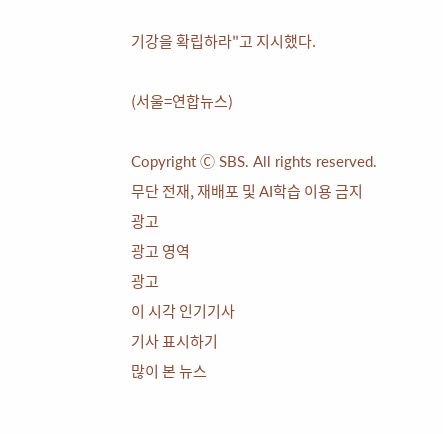기강을 확립하라"고 지시했다.

(서울=연합뉴스)

Copyright Ⓒ SBS. All rights reserved.
무단 전재, 재배포 및 AI학습 이용 금지
광고
광고 영역
광고
이 시각 인기기사
기사 표시하기
많이 본 뉴스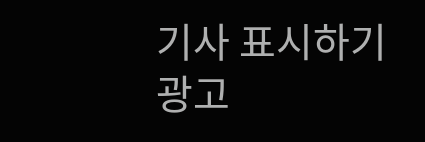기사 표시하기
광고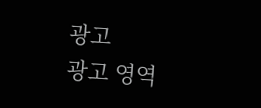광고
광고 영역